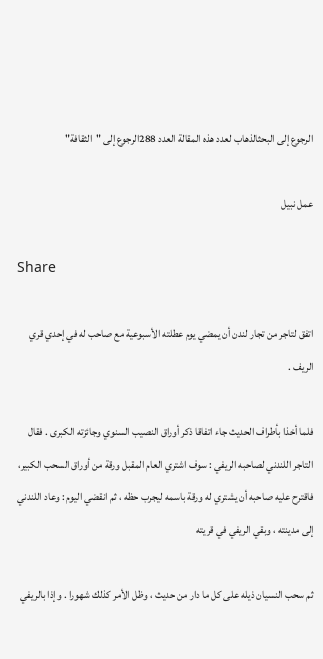الرجوع إلى البحثالذهاب لعدد هذه المقالة العدد 288الرجوع إلى "الثقافة"

عمل نبيل

Share

اتفق لتاجر من تجار لندن أن يمضي يوم عطلته الأسبوعية مع صاحب له في إحدي قري الريف .

فلما أخذا بأطراف الحديث جاء اتفاقا ذكر أوراق النصيب السنوي وجائزته الكبرى . فقال التاجر اللندني لصاحبه الريفي : سوف اشتري العام المقبل ورقة من أوراق السحب الكبير، فاقترح عليه صاحبه أن يشتري له ورقة باسمه ليجرب حظه ، ثم انقضي اليوم : وعاد اللندني إلى مدينته ، وبقي الريفي في قريته

ثم سحب النسيان ذيله على كل ما دار من حديث ، وظل الأمر كذلك شهورا . وإذا بالريفي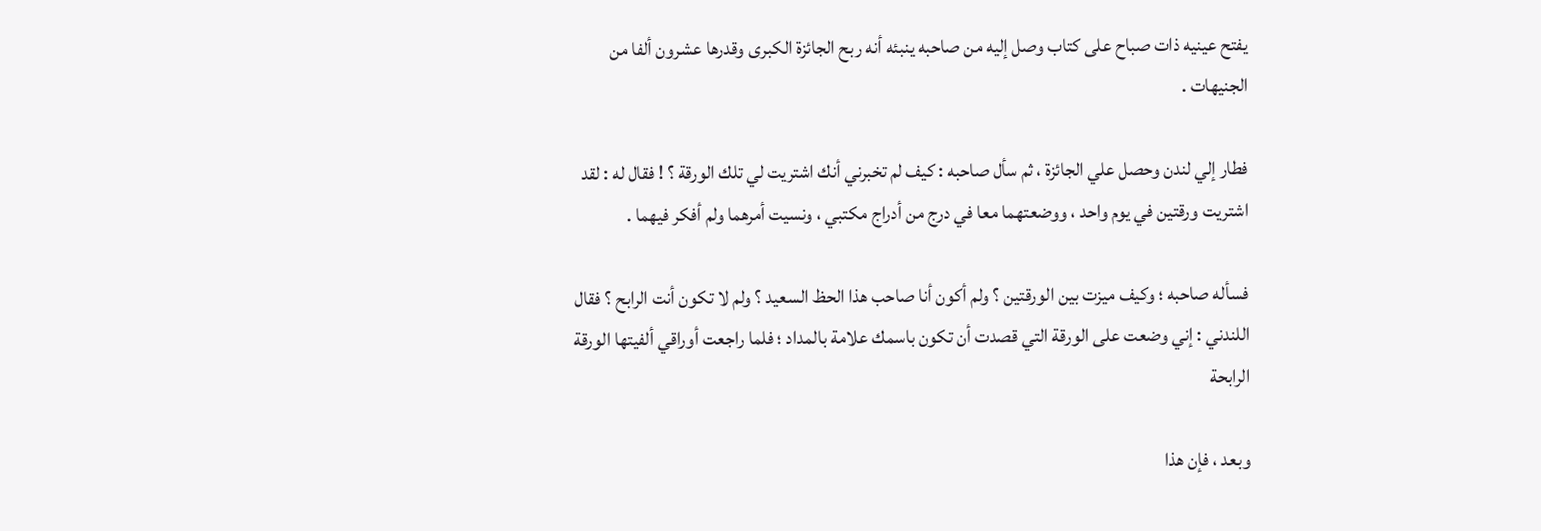يفتح عينيه ذات صباح على كتاب وصل إليه من صاحبه ينبئه أنه ربح الجائزة الكبرى وقدرها عشرون ألفا من الجنيهات .

فطار إلي لندن وحصل علي الجائزة ، ثم سأل صاحبه : كيف لم تخبرني أنك اشتريت لي تلك الورقة ؟ ! فقال له : لقد اشتريت ورقتين في يوم واحد ، ووضعتهما معا في درج من أدراج مكتبي ، ونسيت أمرهما ولم أفكر فيهما .

فسأله صاحبه ؛ وكيف ميزت بين الورقتين ؟ ولم أكون أنا صاحب هذا الحظ السعيد ؟ ولم لا تكون أنت الرابح ؟ فقال اللندني : إني وضعت على الورقة التي قصدت أن تكون باسمك علامة بالمداد ؛ فلما راجعت أوراقي ألفيتها الورقة الرابحة

وبعد ، فإن هذا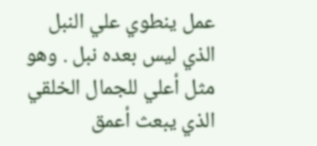عمل ينطوي علي النبل الذي ليس بعده نبل . وهو مثل أعلي للجمال الخلقي الذي يبعث أعمق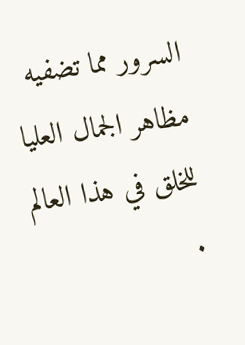السرور مما تضفيه مظاهر الجمال العليا للخلق في هذا العالم .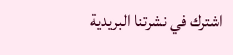اشترك في نشرتنا البريدية